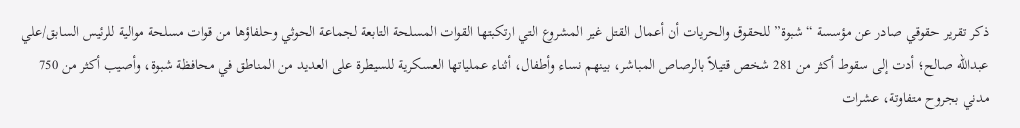ذكر تقرير حقوقي صادر عن مؤسسة “شبوة” للحقوق والحريات أن أعمال القتل غير المشروع التي ارتكبتها القوات المسلحة التابعة لجماعة الحوثي وحلفاؤها من قوات مسلحة موالية للرئيس السابق/علي عبدالله صالح؛ أدت إلى سقوط أكثر من 281 شخص قتيلاً بالرصاص المباشر، بينهم نساء وأطفال، أثناء عملياتها العسكرية للسيطرة على العديد من المناطق في محافظة شبوة، وأصيب أكثر من 750 مدني بجروح متفاوتة، عشرات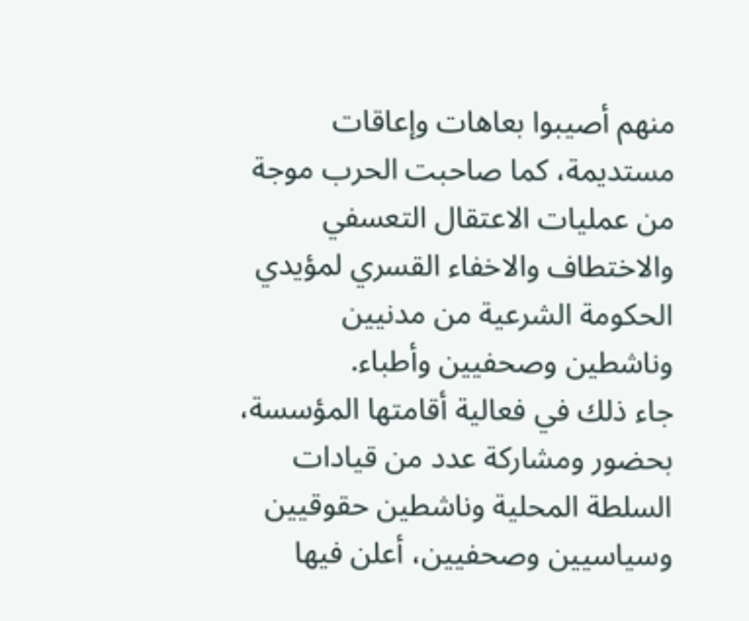منهم أصيبوا بعاهات وإعاقات مستديمة، كما صاحبت الحرب موجة من عمليات الاعتقال التعسفي والاختطاف والاخفاء القسري لمؤيدي الحكومة الشرعية من مدنيين وناشطين وصحفيين وأطباء.
جاء ذلك في فعالية أقامتها المؤسسة، بحضور ومشاركة عدد من قيادات السلطة المحلية وناشطين حقوقيين وسياسيين وصحفيين، أعلن فيها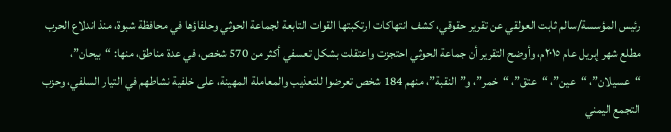رئيس المؤسسة/سالم ثابت العولقي عن تقرير حقوقي، كشف انتهاكات ارتكبتها القوات التابعة لجماعة الحوثي وحلفاؤها في محافظة شبوة، منذ اندلاع الحرب مطلع شهر إبريل عام ٢٠١٥م، وأوضح التقرير أن جماعة الحوثي احتجزت واعتقلت بشكل تعسفي أكثر من 570 شخص، في عدة مناطق، منها: “بيحان”، “عسيلان”، “عين”، “عتق”، “خمر”، و”النقبة”، منهم 184 شخص تعرضوا للتعذيب والمعاملة المهينة، على خلفية نشاطهم في التيار السلفي، وحزب التجمع اليمني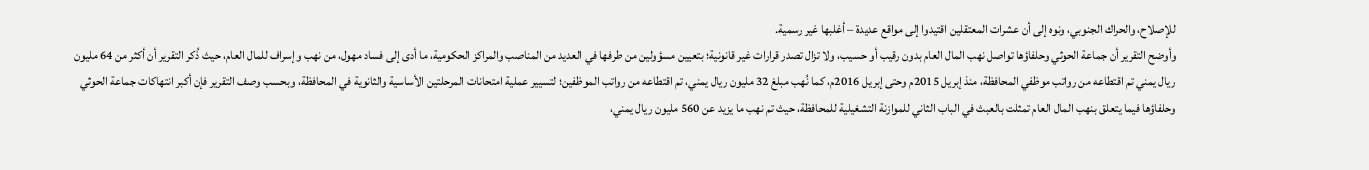للإصلاح، والحراك الجنوبي، ونوه إلى أن عشرات المعتقلين اقتيدوا إلى مواقع عديدة – أغلبها غير رسمية.
وأوضح التقرير أن جماعة الحوثي وحلفاؤها تواصل نهب المال العام بدون رقيب أو حسيب، ولا تزال تصدر قرارات غير قانونية؛ بتعيين مسؤولين من طرفها في العديد من المناصب والمراكز الحكومية، ما أدى إلى فساد مهول، من نهب وإسراف للمال العام، حيث ذُكر التقرير أن أكثر من 64 مليون ريال يمني تم اقتطاعه من رواتب موظفي المحافظة، منذ إبريل 2015م وحتى إبريل 2016م، كما نُهب مبلغ 32 مليون ريال يمني، تم اقتطاعه من رواتب الموظفين؛ لتسيير عملية امتحانات المرحلتين الأساسية والثانوية في المحافظة، وبحسب وصف التقرير فإن أكبر انتهاكات جماعة الحوثي وحلفاؤها فيما يتعلق بنهب المال العام تمثلت بالعبث في الباب الثاني للموازنة التشغيلية للمحافظة، حيث تم نهب ما يزيد عن 560 مليون ريال يمني،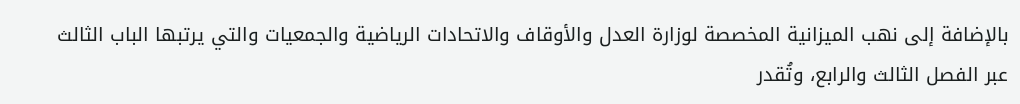بالإضافة إلى نهب الميزانية المخصصة لوزارة العدل والأوقاف والاتحادات الرياضية والجمعيات والتي يرتبها الباب الثالث عبر الفصل الثالث والرابع، وتُقدر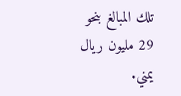تلك المبالغ بنحو 29 مليون ريال يمني.